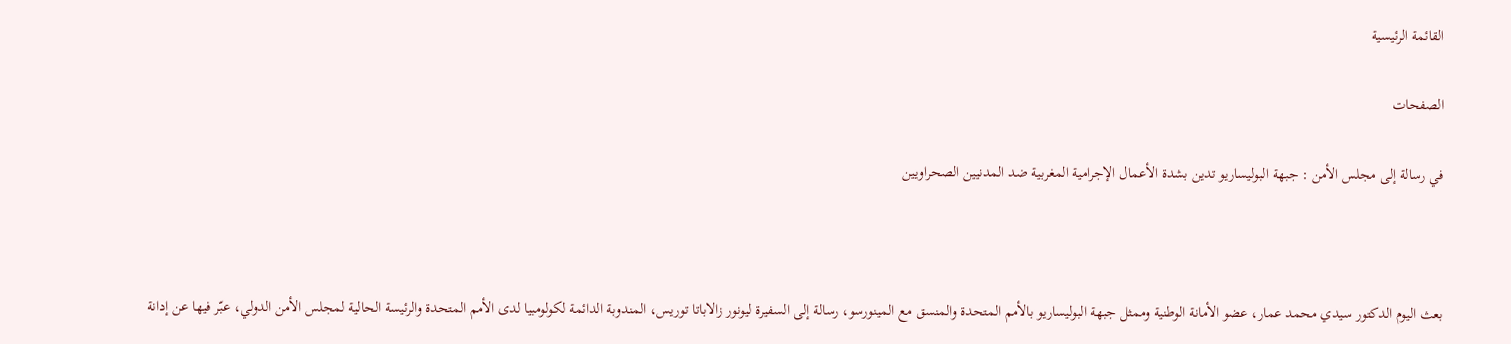القائمة الرئيسية

الصفحات

في رسالة إلى مجلس الأمن : جبهة البوليساريو تدين بشدة الأعمال الإجرامية المغربية ضد المدنيين الصحراويين



بعث اليوم الدكتور سيدي محمد عمار، عضو الأمانة الوطنية وممثل جبهة البوليساريو بالأمم المتحدة والمنسق مع المينورسو، رسالة إلى السفيرة ليونور زالاباتا توريس، المندوبة الدائمة لكولومبيا لدى الأمم المتحدة والرئيسة الحالية لمجلس الأمن الدولي، عبّر فيها عن إدانة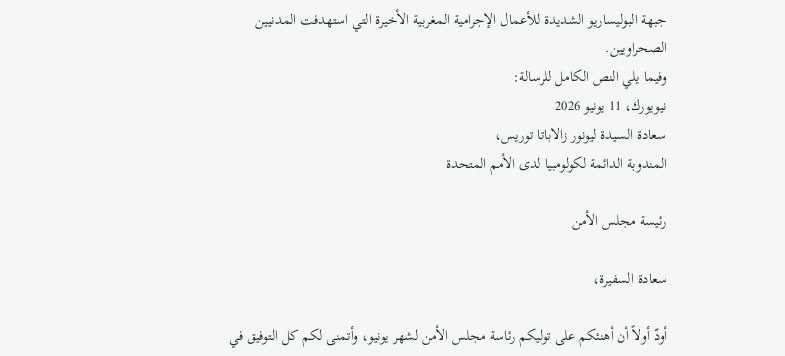جبهة البوليساريو الشديدة للأعمال الإجرامية المغربية الأخيرة التي استهدفت المدنيين الصحراويين.
وفيما يلي النص الكامل للرسالة:
نيويورك، 11 يونيو 2026
سعادة السيدة ليونور زالاباتا توريس،
المندوبة الدائمة لكولومبيا لدى الأمم المتحدة

رئيسة مجلس الأمن

سعادة السفيرة،

أودّ أولاً أن أهنئكم على توليكم رئاسة مجلس الأمن لشهر يونيو، وأتمنى لكم كل التوفيق في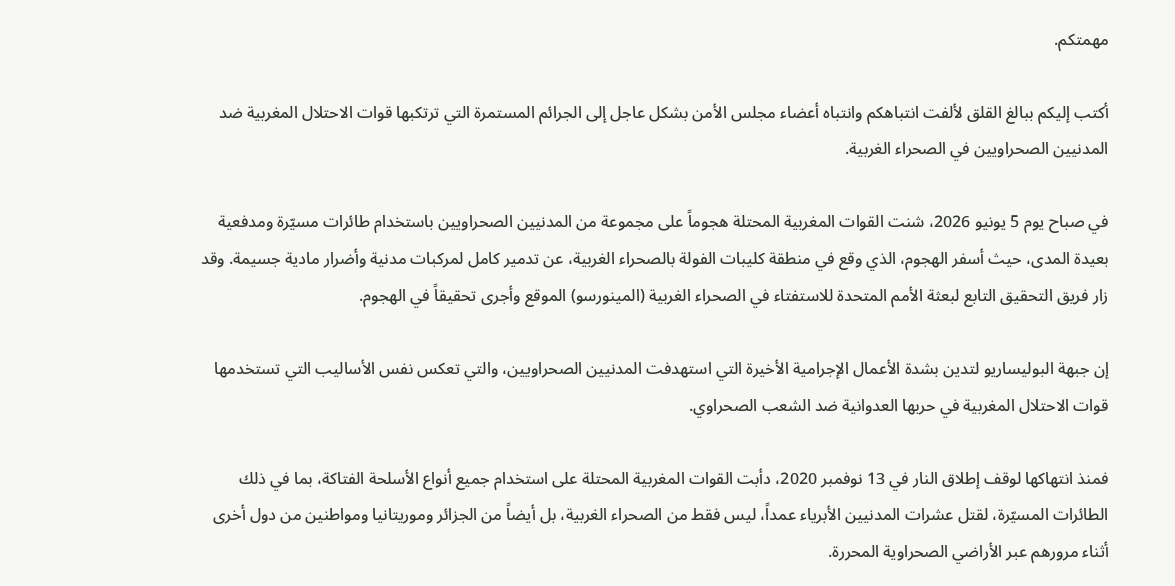مهمتكم.

أكتب إليكم ببالغ القلق لألفت انتباهكم وانتباه أعضاء مجلس الأمن بشكل عاجل إلى الجرائم المستمرة التي ترتكبها قوات الاحتلال المغربية ضد المدنيين الصحراويين في الصحراء الغربية.

في صباح يوم 5 يونيو 2026، شنت القوات المغربية المحتلة هجوماً على مجموعة من المدنيين الصحراويين باستخدام طائرات مسيّرة ومدفعية بعيدة المدى، حيث أسفر الهجوم، الذي وقع في منطقة كليبات الفولة بالصحراء الغربية، عن تدمير كامل لمركبات مدنية وأضرار مادية جسيمة. وقد زار فريق التحقيق التابع لبعثة الأمم المتحدة للاستفتاء في الصحراء الغربية (المينورسو) الموقع وأجرى تحقيقاً في الهجوم.

إن جبهة البوليساريو لتدين بشدة الأعمال الإجرامية الأخيرة التي استهدفت المدنيين الصحراويين، والتي تعكس نفس الأساليب التي تستخدمها قوات الاحتلال المغربية في حربها العدوانية ضد الشعب الصحراوي.

فمنذ انتهاكها لوقف إطلاق النار في 13 نوفمبر 2020، دأبت القوات المغربية المحتلة على استخدام جميع أنواع الأسلحة الفتاكة، بما في ذلك الطائرات المسيّرة، لقتل عشرات المدنيين الأبرياء عمداً، ليس فقط من الصحراء الغربية، بل أيضاً من الجزائر وموريتانيا ومواطنين من دول أخرى أثناء مرورهم عبر الأراضي الصحراوية المحررة.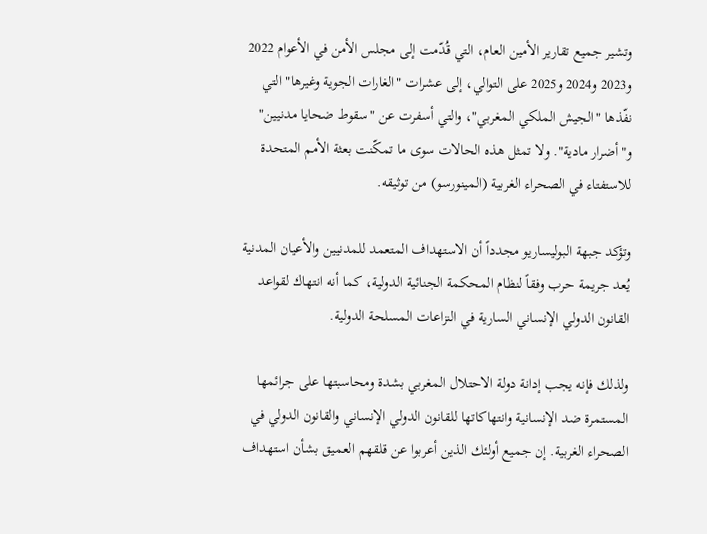وتشير جميع تقارير الأمين العام، التي قُدّمت إلى مجلس الأمن في الأعوام 2022 و2023 و2024 و2025 على التوالي، إلى عشرات "الغارات الجوية وغيرها" التي نفّذها "الجيش الملكي المغربي"، والتي أسفرت عن "سقوط ضحايا مدنيين" و"أضرار مادية". ولا تمثل هذه الحالات سوى ما تمكّنت بعثة الأمم المتحدة للاستفتاء في الصحراء الغربية (المينورسو) من توثيقه.

وتؤكد جبهة البوليساريو مجدداً أن الاستهداف المتعمد للمدنيين والأعيان المدنية يُعد جريمة حرب وفقاً لنظام المحكمة الجنائية الدولية، كما أنه انتهاك لقواعد القانون الدولي الإنساني السارية في النزاعات المسلحة الدولية.

ولذلك فإنه يجب إدانة دولة الاحتلال المغربي بشدة ومحاسبتها على جرائمها المستمرة ضد الإنسانية وانتهاكاتها للقانون الدولي الإنساني والقانون الدولي في الصحراء الغربية. إن جميع أولئك الذين أعربوا عن قلقهم العميق بشأن استهداف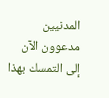المدنيين مدعوون الآن إلى التمسك بهذا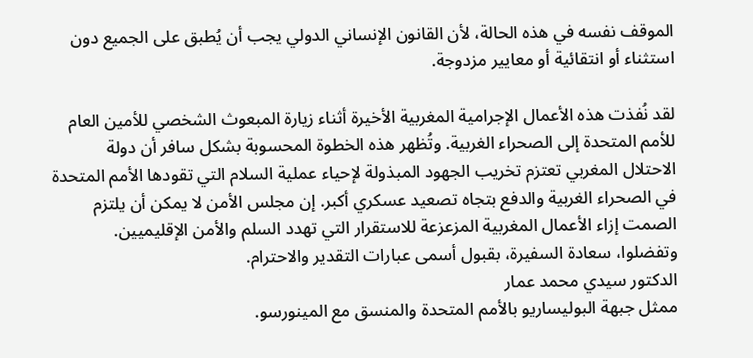الموقف نفسه في هذه الحالة، لأن القانون الإنساني الدولي يجب أن يُطبق على الجميع دون استثناء أو انتقائية أو معايير مزدوجة.

لقد نُفذت هذه الأعمال الإجرامية المغربية الأخيرة أثناء زيارة المبعوث الشخصي للأمين العام للأمم المتحدة إلى الصحراء الغربية. وتُظهر هذه الخطوة المحسوبة بشكل سافر أن دولة الاحتلال المغربي تعتزم تخريب الجهود المبذولة لإحياء عملية السلام التي تقودها الأمم المتحدة في الصحراء الغربية والدفع بتجاه تصعيد عسكري أكبر. إن مجلس الأمن لا يمكن أن يلتزم الصمت إزاء الأعمال المغربية المزعزعة للاستقرار التي تهدد السلم والأمن الإقليميين.
وتفضلوا، سعادة السفيرة، بقبول أسمى عبارات التقدير والاحترام.
الدكتور سيدي محمد عمار
ممثل جبهة البوليساريو بالأمم المتحدة والمنسق مع المينورسو.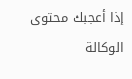إذا أعجبك محتوى الوكالة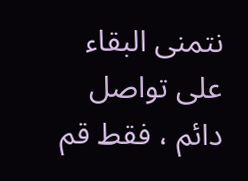نتمنى البقاء على تواصل دائم ، فقط قم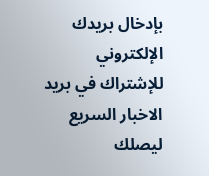بإدخال بريدك الإلكتروني للإشتراك في بريد الاخبار السريع ليصلك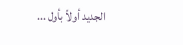الجديد أولاً بأول ...